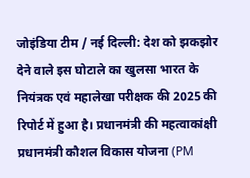जोइंडिया टीम / नई दिल्ली: देश को झकझोर देने वाले इस घोटाले का खुलसा भारत के नियंत्रक एवं महालेखा परीक्षक की 2025 की रिपोर्ट में हुआ है। प्रधानमंत्री की महत्वाकांक्षी प्रधानमंत्री कौशल विकास योजना (PM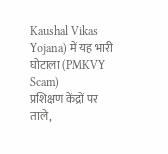Kaushal Vikas Yojana) में यह भारी घोटाला (PMKVY Scam)
प्रशिक्षण केंद्रों पर ताले,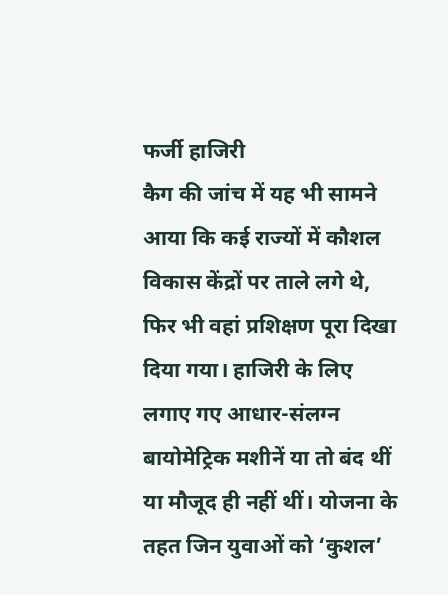फर्जी हाजिरी
कैग की जांच में यह भी सामने आया कि कई राज्यों में कौशल विकास केंद्रों पर ताले लगे थे, फिर भी वहां प्रशिक्षण पूरा दिखा दिया गया। हाजिरी के लिए लगाए गए आधार-संलग्न बायोमेट्रिक मशीनें या तो बंद थीं या मौजूद ही नहीं थीं। योजना के तहत जिन युवाओं को ‘कुशल’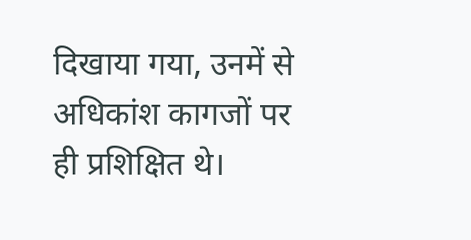दिखाया गया, उनमें से अधिकांश कागजों पर ही प्रशिक्षित थे।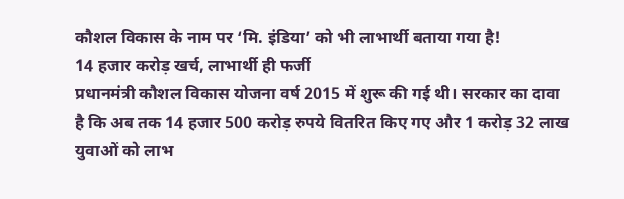कौशल विकास के नाम पर ‘मि. इंडिया’ को भी लाभार्थी बताया गया है!
14 हजार करोड़ खर्च, लाभार्थी ही फर्जी
प्रधानमंत्री कौशल विकास योजना वर्ष 2015 में शुरू की गई थी। सरकार का दावा है कि अब तक 14 हजार 500 करोड़ रुपये वितरित किए गए और 1 करोड़ 32 लाख युवाओं को लाभ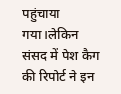पहुंचाया गया।लेकिन संसद में पेश कैग की रिपोर्ट ने इन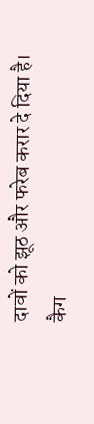दावों को झूठ और फरेब करार दे दिया है।
कैग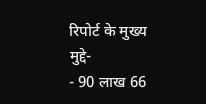रिपोर्ट के मुख्य मुद्दे-
- 90 लाख 66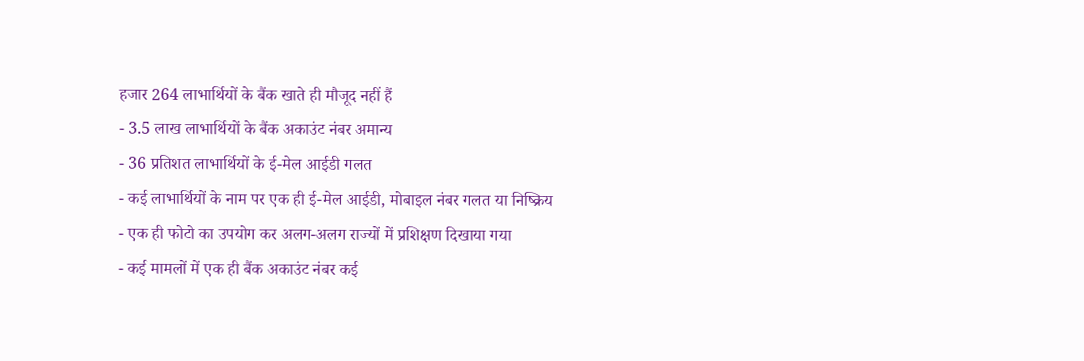हजार 264 लाभार्थियों के बैंक खाते ही मौजूद नहीं हैं
- 3.5 लाख लाभार्थियों के बैंक अकाउंट नंबर अमान्य
- 36 प्रतिशत लाभार्थियों के ई-मेल आईडी गलत
- कई लाभार्थियों के नाम पर एक ही ई-मेल आईडी, मोबाइल नंबर गलत या निष्क्रिय
- एक ही फोटो का उपयोग कर अलग-अलग राज्यों में प्रशिक्षण दिखाया गया
- कई मामलों में एक ही बैंक अकाउंट नंबर कई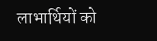लाभार्थियों को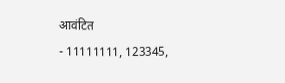आवंटित
- 11111111, 123345,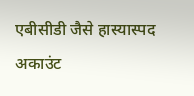एबीसीडी जैसे हास्यास्पद अकाउंट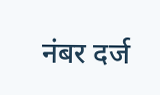नंबर दर्ज